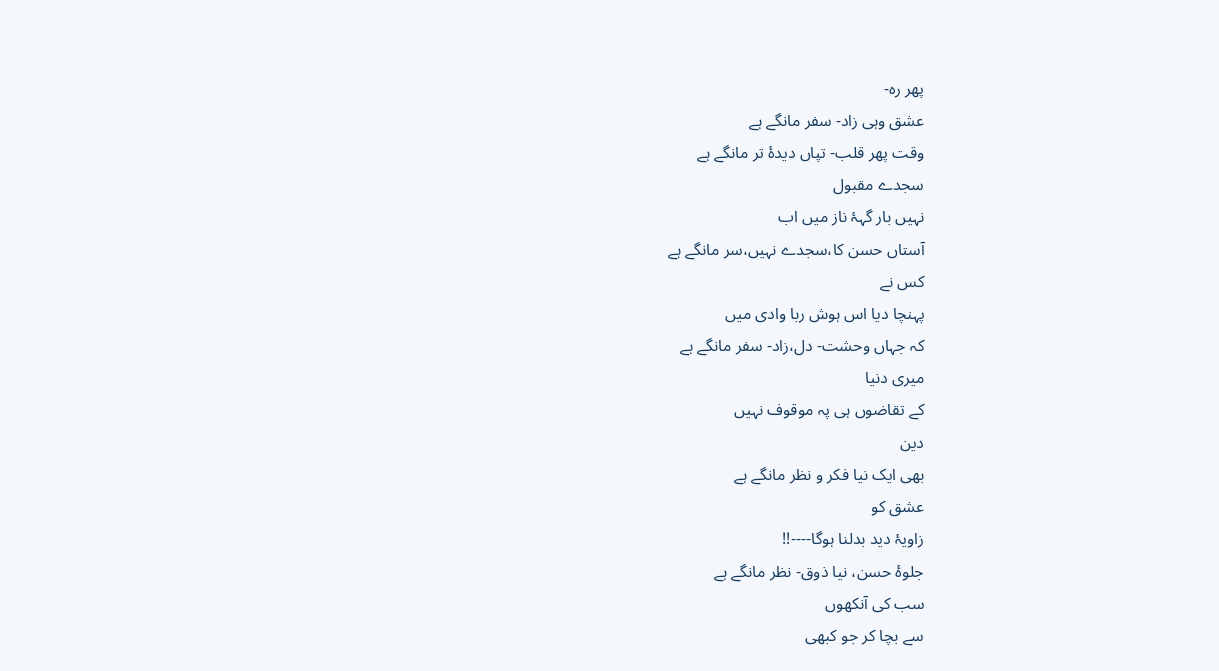پھر رہ-
عشق وہی زاد- سفر مانگے ہے
وقت پھر قلب- تپاں دیدۂ تر مانگے ہے
سجدے مقبول
نہیں بار گہۂ ناز میں اب
آستاں حسن کا،سجدے نہیں،سر مانگے ہے
کس نے
پہنچا دیا اس ہوش ربا وادی میں
کہ جہاں وحشت- دل،زاد- سفر مانگے ہے
میری دنیا
کے تقاضوں ہی پہ موقوف نہیں
دین
بھی ایک نیا فکر و نظر مانگے ہے
عشق کو
زاویۂ دید بدلنا ہوگا----!!
جلوۂ حسن، نیا ذوق- نظر مانگے ہے
سب کی آنکھوں
سے بچا کر جو کبھی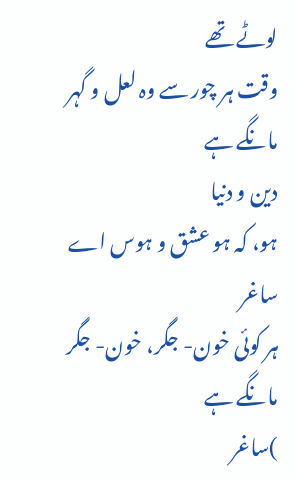لوٹے تھے
وقت ہر چور سے وہ لعل و گہر مانگے ہے
دین و دنیا
ہو، کہ ہو عشق و ہوس اے ساغر
ہر کوئی خون- جگر، خون- جگر مانگے ہے
)ساغر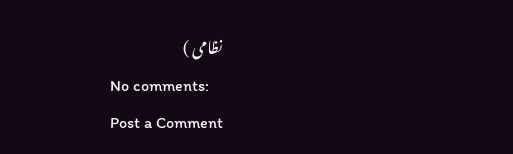نظامی )
No comments:
Post a Comment